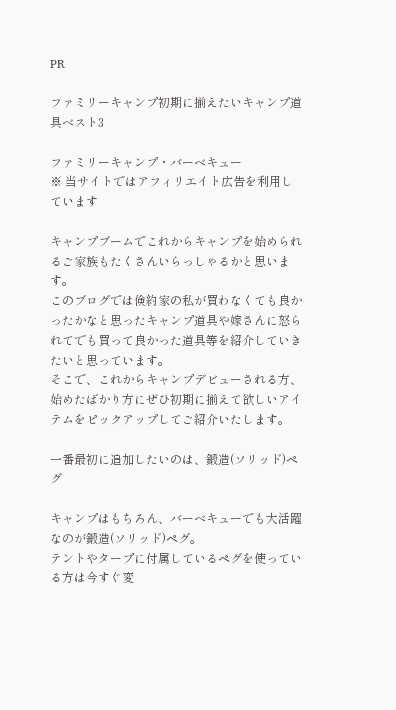PR

ファミリーキャンプ初期に揃えたいキャンプ道具ベスト3

ファミリーキャンプ・バーベキュー
※ 当サイトではアフィリエイト広告を利用しています

キャンプブームでこれからキャンプを始められるご家族もたくさんいらっしゃるかと思います。
このブログでは倹約家の私が買わなくても良かったかなと思ったキャンプ道具や嫁さんに怒られてでも買って良かった道具等を紹介していきたいと思っています。
そこで、これからキャンプデビューされる方、始めたばかり方にぜひ初期に揃えて欲しいアイテムをピックアップしてご紹介いたします。

一番最初に追加したいのは、鍛造(ソリッド)ペグ

キャンプはもちろん、バーベキューでも大活躍なのが鍛造(ソリッド)ペグ。
テントやタープに付属しているペグを使っている方は今すぐ変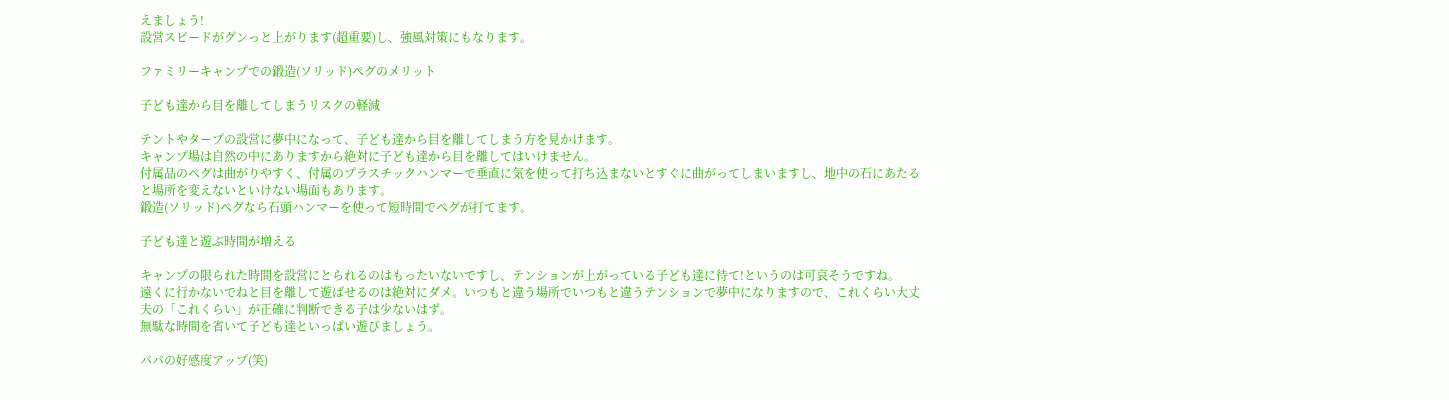えましょう!
設営スピードがグンっと上がります(超重要)し、強風対策にもなります。

ファミリーキャンプでの鍛造(ソリッド)ペグのメリット

子ども達から目を離してしまうリスクの軽減

テントやタープの設営に夢中になって、子ども達から目を離してしまう方を見かけます。
キャンプ場は自然の中にありますから絶対に子ども達から目を離してはいけません。
付属品のペグは曲がりやすく、付属のプラスチックハンマーで垂直に気を使って打ち込まないとすぐに曲がってしまいますし、地中の石にあたると場所を変えないといけない場面もあります。
鍛造(ソリッド)ペグなら石頭ハンマーを使って短時間でペグが打てます。

子ども達と遊ぶ時間が増える

キャンプの限られた時間を設営にとられるのはもったいないですし、テンションが上がっている子ども達に待て!というのは可哀そうですね。
遠くに行かないでねと目を離して遊ばせるのは絶対にダメ。いつもと違う場所でいつもと違うテンションで夢中になりますので、これくらい大丈夫の「これくらい」が正確に判断できる子は少ないはず。
無駄な時間を省いて子ども達といっぱい遊びましょう。

パパの好感度アップ(笑)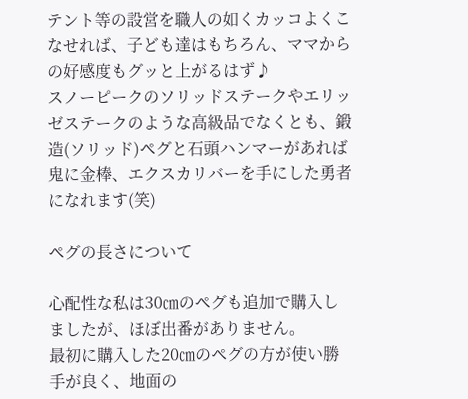テント等の設営を職人の如くカッコよくこなせれば、子ども達はもちろん、ママからの好感度もグッと上がるはず♪
スノーピークのソリッドステークやエリッゼステークのような高級品でなくとも、鍛造(ソリッド)ペグと石頭ハンマーがあれば鬼に金棒、エクスカリバーを手にした勇者になれます(笑)

ペグの長さについて

心配性な私は30㎝のペグも追加で購入しましたが、ほぼ出番がありません。
最初に購入した20㎝のペグの方が使い勝手が良く、地面の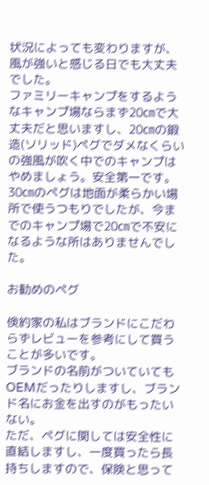状況によっても変わりますが、風が強いと感じる日でも大丈夫でした。
ファミリーキャンプをするようなキャンプ場ならまず20㎝で大丈夫だと思いますし、20㎝の鍛造(ソリッド)ペグでダメなくらいの強風が吹く中でのキャンプはやめましょう。安全第一です。
30㎝のペグは地面が柔らかい場所で使うつもりでしたが、今までのキャンプ場で20㎝で不安になるような所はありませんでした。

お勧めのペグ

倹約家の私はブランドにこだわらずレビューを参考にして買うことが多いです。
ブランドの名前がついていてもOEMだったりしますし、ブランド名にお金を出すのがもったいない。
ただ、ペグに関しては安全性に直結しますし、一度買ったら長持ちしますので、保険と思って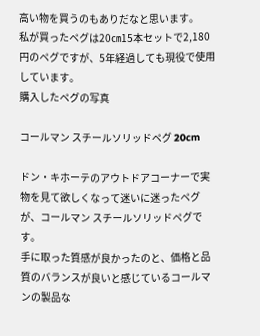高い物を買うのもありだなと思います。
私が買ったペグは20㎝15本セットで2,180円のペグですが、5年経過しても現役で使用しています。
購入したペグの写真

コールマン スチールソリッドペグ 20cm

ドン・キホーテのアウトドアコーナーで実物を見て欲しくなって迷いに迷ったペグが、コールマン スチールソリッドペグです。
手に取った質感が良かったのと、価格と品質のバランスが良いと感じているコールマンの製品な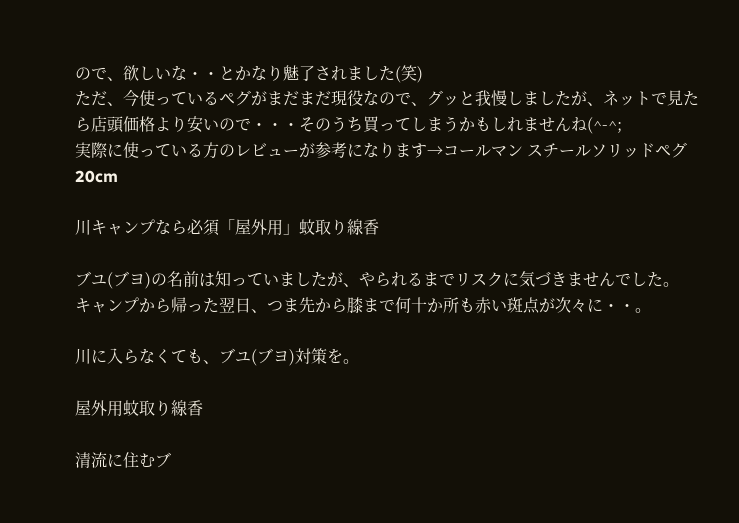ので、欲しいな・・とかなり魅了されました(笑)
ただ、今使っているペグがまだまだ現役なので、グッと我慢しましたが、ネットで見たら店頭価格より安いので・・・そのうち買ってしまうかもしれませんね(^-^;
実際に使っている方のレビューが参考になります→コールマン スチールソリッドペグ 20cm

川キャンプなら必須「屋外用」蚊取り線香

ブユ(ブヨ)の名前は知っていましたが、やられるまでリスクに気づきませんでした。
キャンプから帰った翌日、つま先から膝まで何十か所も赤い斑点が次々に・・。

川に入らなくても、ブユ(ブヨ)対策を。

屋外用蚊取り線香

清流に住むブ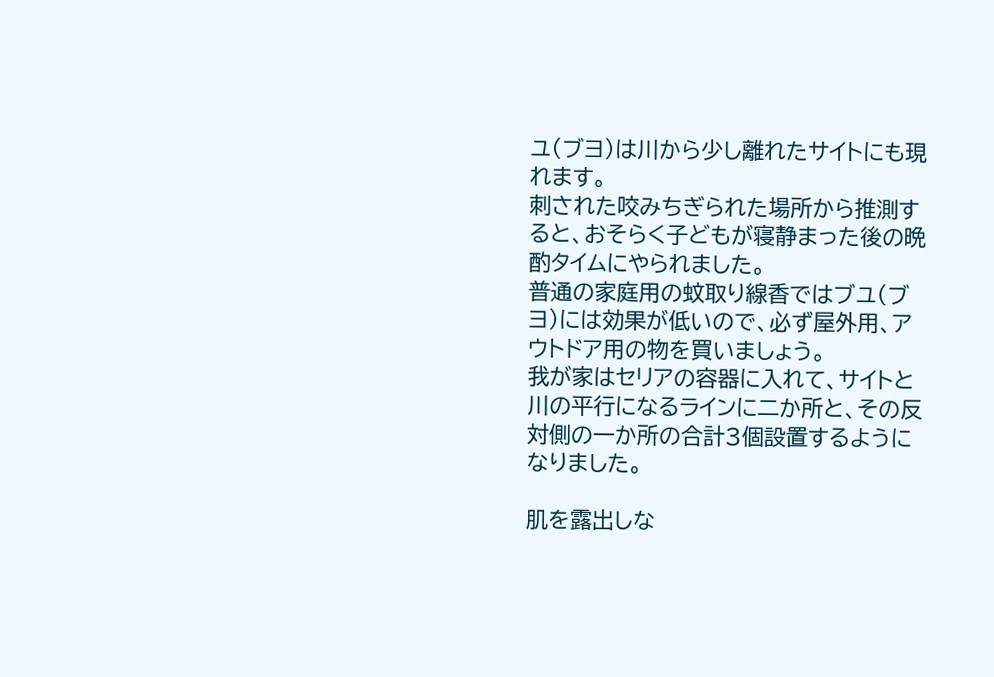ユ(ブヨ)は川から少し離れたサイトにも現れます。
刺された咬みちぎられた場所から推測すると、おそらく子どもが寝静まった後の晩酌タイムにやられました。
普通の家庭用の蚊取り線香ではブユ(ブヨ)には効果が低いので、必ず屋外用、アウトドア用の物を買いましょう。
我が家はセリアの容器に入れて、サイトと川の平行になるラインに二か所と、その反対側の一か所の合計3個設置するようになりました。

肌を露出しな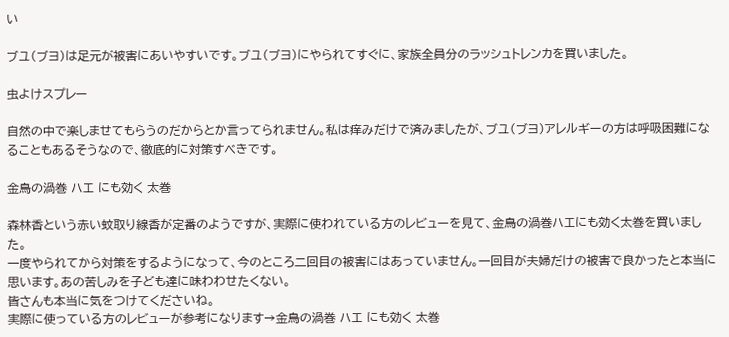い

ブユ(ブヨ)は足元が被害にあいやすいです。ブユ(ブヨ)にやられてすぐに、家族全員分のラッシュトレンカを買いました。

虫よけスプレー

自然の中で楽しませてもらうのだからとか言ってられません。私は痒みだけで済みましたが、ブユ(ブヨ)アレルギーの方は呼吸困難になることもあるそうなので、徹底的に対策すべきです。

金鳥の渦巻 ハエ にも効く 太巻

森林香という赤い蚊取り線香が定番のようですが、実際に使われている方のレビューを見て、金鳥の渦巻ハエにも効く太巻を買いました。
一度やられてから対策をするようになって、今のところ二回目の被害にはあっていません。一回目が夫婦だけの被害で良かったと本当に思います。あの苦しみを子ども達に味わわせたくない。
皆さんも本当に気をつけてくださいね。
実際に使っている方のレビューが参考になります→金鳥の渦巻 ハエ にも効く 太巻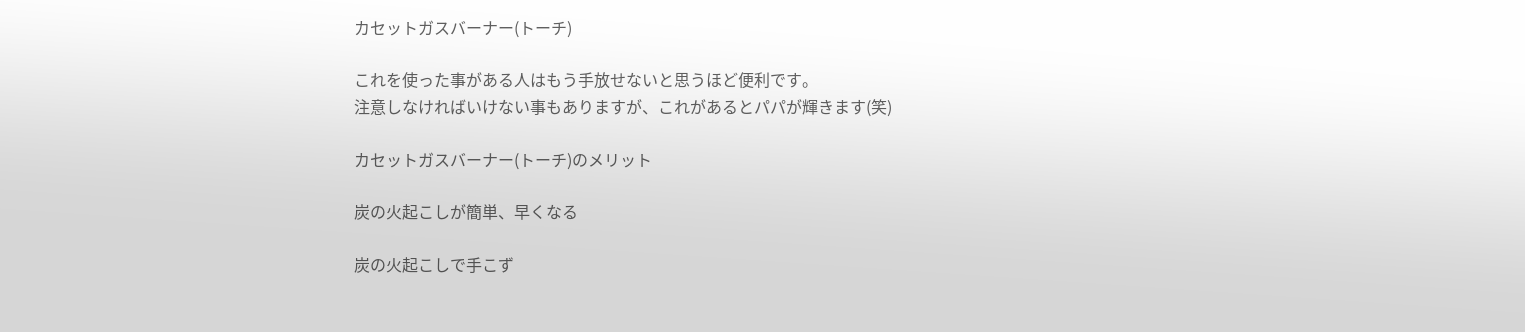カセットガスバーナー(トーチ)

これを使った事がある人はもう手放せないと思うほど便利です。
注意しなければいけない事もありますが、これがあるとパパが輝きます(笑)

カセットガスバーナー(トーチ)のメリット

炭の火起こしが簡単、早くなる

炭の火起こしで手こず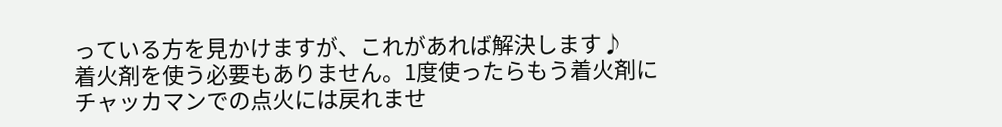っている方を見かけますが、これがあれば解決します♪
着火剤を使う必要もありません。1度使ったらもう着火剤にチャッカマンでの点火には戻れませ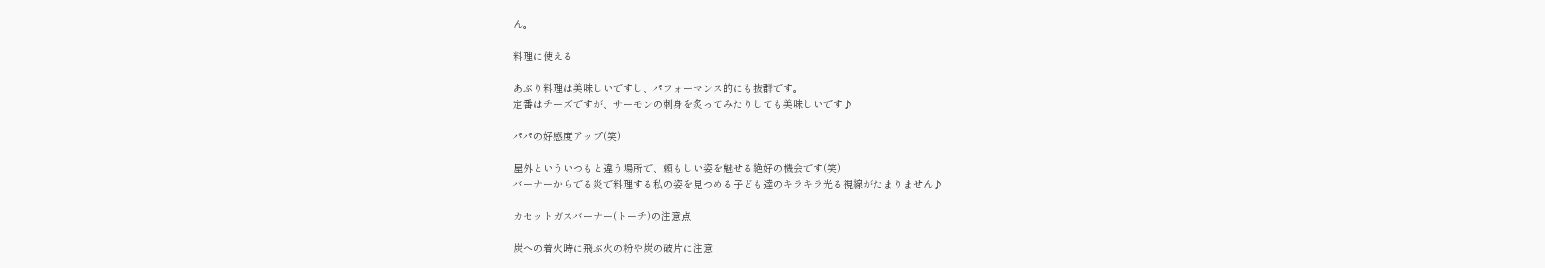ん。

料理に使える

あぶり料理は美味しいですし、パフォーマンス的にも抜群です。
定番はチーズですが、サーモンの刺身を炙ってみたりしても美味しいです♪

パパの好感度アップ(笑)

屋外といういつもと違う場所で、頼もしい姿を魅せる絶好の機会です(笑)
バーナーからでる炎で料理する私の姿を見つめる子ども達のキラキラ光る視線がたまりません♪

カセットガスバーナー(トーチ)の注意点

炭への着火時に飛ぶ火の粉や炭の破片に注意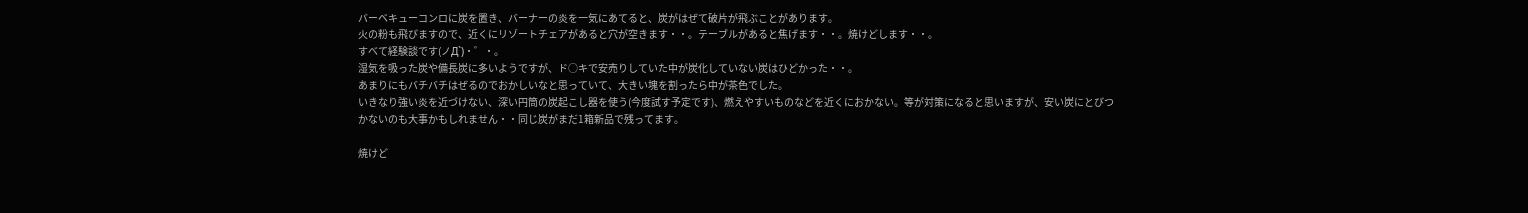バーベキューコンロに炭を置き、バーナーの炎を一気にあてると、炭がはぜて破片が飛ぶことがあります。
火の粉も飛びますので、近くにリゾートチェアがあると穴が空きます・・。テーブルがあると焦げます・・。焼けどします・・。
すべて経験談です(ノД`)・゜・。
湿気を吸った炭や備長炭に多いようですが、ド○キで安売りしていた中が炭化していない炭はひどかった・・。
あまりにもバチバチはぜるのでおかしいなと思っていて、大きい塊を割ったら中が茶色でした。
いきなり強い炎を近づけない、深い円筒の炭起こし器を使う(今度試す予定です)、燃えやすいものなどを近くにおかない。等が対策になると思いますが、安い炭にとびつかないのも大事かもしれません・・同じ炭がまだ1箱新品で残ってます。

焼けど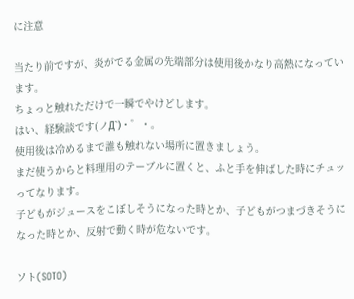に注意

当たり前ですが、炎がでる金属の先端部分は使用後かなり高熱になっています。
ちょっと触れただけで一瞬でやけどします。
はい、経験談です(ノД`)・゜・。
使用後は冷めるまで誰も触れない場所に置きましょう。
まだ使うからと料理用のテーブルに置くと、ふと手を伸ばした時にチュッってなります。
子どもがジュースをこぼしそうになった時とか、子どもがつまづきそうになった時とか、反射で動く時が危ないです。

ソト(SOTO)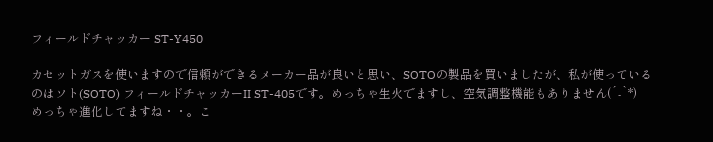フィールドチャッカー ST-Y450

カセットガスを使いますので信頼ができるメーカー品が良いと思い、SOTOの製品を買いましたが、私が使っているのはソト(SOTO) フィールドチャッカーII ST-405です。めっちゃ生火でますし、空気調整機能もありません(´-`*)
めっちゃ進化してますね・・。こ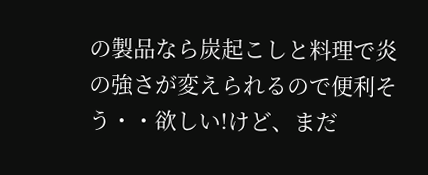の製品なら炭起こしと料理で炎の強さが変えられるので便利そう・・欲しい!けど、まだ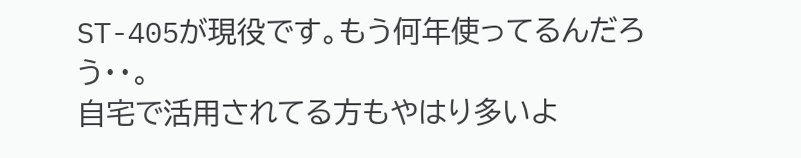ST-405が現役です。もう何年使ってるんだろう・・。
自宅で活用されてる方もやはり多いよ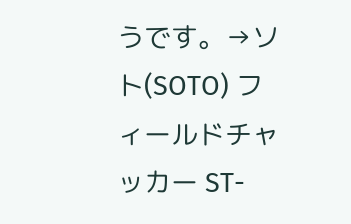うです。→ソト(SOTO) フィールドチャッカー ST-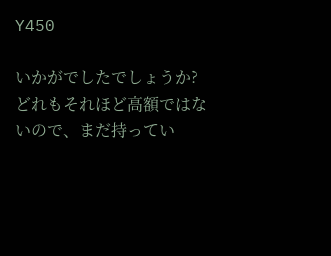Y450

いかがでしたでしょうか?
どれもそれほど高額ではないので、まだ持ってい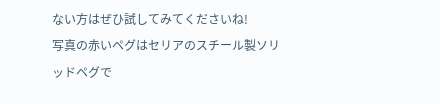ない方はぜひ試してみてくださいね!
写真の赤いペグはセリアのスチール製ソリッドペグで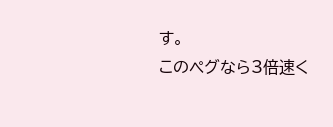す。
このペグなら3倍速く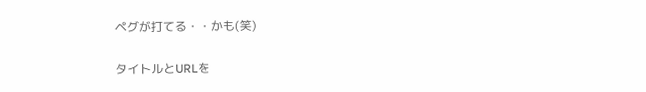ペグが打てる・・かも(笑)

タイトルとURLを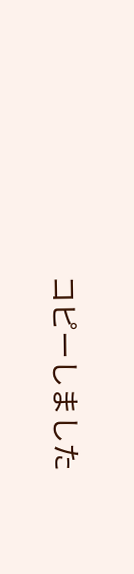コピーしました